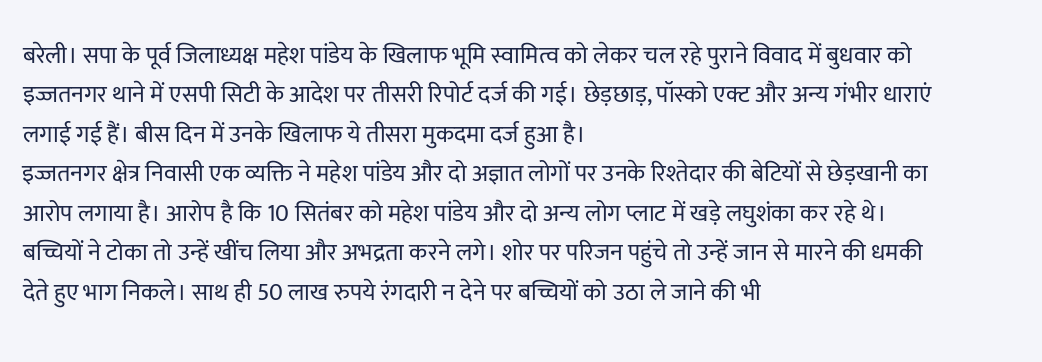बरेली। सपा के पूर्व जिलाध्यक्ष महेश पांडेय के खिलाफ भूमि स्वामित्व को लेकर चल रहे पुराने विवाद में बुधवार को इज्जतनगर थाने में एसपी सिटी के आदेश पर तीसरी रिपोर्ट दर्ज की गई। छेड़छाड़, पॉस्को एक्ट और अन्य गंभीर धाराएं लगाई गई हैं। बीस दिन में उनके खिलाफ ये तीसरा मुकदमा दर्ज हुआ है।
इज्जतनगर क्षेत्र निवासी एक व्यक्ति ने महेश पांडेय और दो अज्ञात लोगों पर उनके रिश्तेदार की बेटियों से छेड़खानी का आरोप लगाया है। आरोप है कि 10 सितंबर को महेश पांडेय और दो अन्य लोग प्लाट में खड़े लघुशंका कर रहे थे। बच्चियों ने टोका तो उन्हें खींच लिया और अभद्रता करने लगे। शोर पर परिजन पहुंचे तो उन्हें जान से मारने की धमकी देते हुए भाग निकले। साथ ही 50 लाख रुपये रंगदारी न देने पर बच्चियों को उठा ले जाने की भी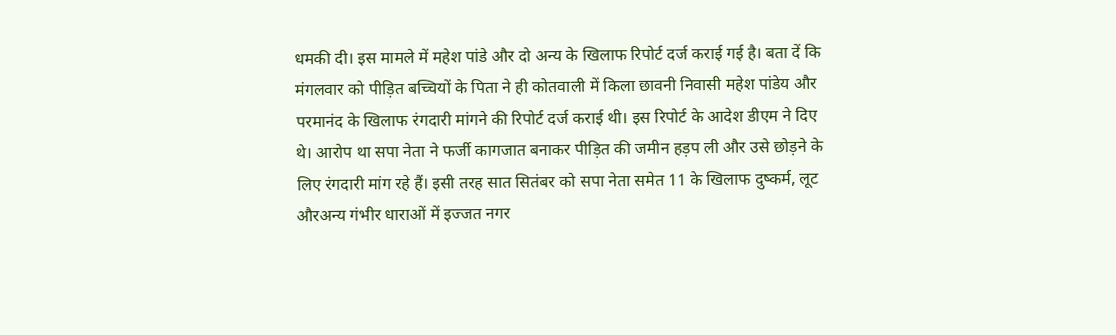धमकी दी। इस मामले में महेश पांडे और दो अन्य के खिलाफ रिपोर्ट दर्ज कराई गई है। बता दें कि मंगलवार को पीड़ित बच्चियों के पिता ने ही कोतवाली में किला छावनी निवासी महेश पांडेय और परमानंद के खिलाफ रंगदारी मांगने की रिपोर्ट दर्ज कराई थी। इस रिपोर्ट के आदेश डीएम ने दिए थे। आरोप था सपा नेता ने फर्जी कागजात बनाकर पीड़ित की जमीन हड़प ली और उसे छोड़ने के लिए रंगदारी मांग रहे हैं। इसी तरह सात सितंबर को सपा नेता समेत 11 के खिलाफ दुष्कर्म, लूट औरअन्य गंभीर धाराओं में इज्जत नगर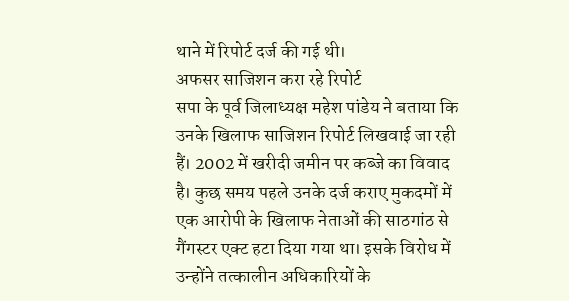थाने में रिपोर्ट दर्ज की गई थी।
अफसर साजिशन करा रहे रिपोर्ट
सपा के पूर्व जिलाध्यक्ष महेश पांडेय ने बताया कि उनके खिलाफ साजिशन रिपोर्ट लिखवाई जा रही हैं। 2002 में खरीदी जमीन पर कब्जे का विवाद है। कुछ समय पहले उनके दर्ज कराए मुकदमों में एक आरोपी के खिलाफ नेताओं की साठगांठ से गैंगस्टर एक्ट हटा दिया गया था। इसके विरोध में उन्होंने तत्कालीन अधिकारियों के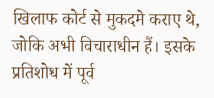खिलाफ कोर्ट से मुकदमे कराए थे, जोकि अभी विचाराधीन हैं। इसके प्रतिशोध में पूर्व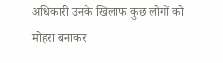अधिकारी उनके खिलाफ कुछ लोगों को मोहरा बनाकर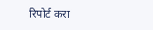रिपोर्ट करा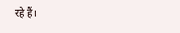रहे हैं।